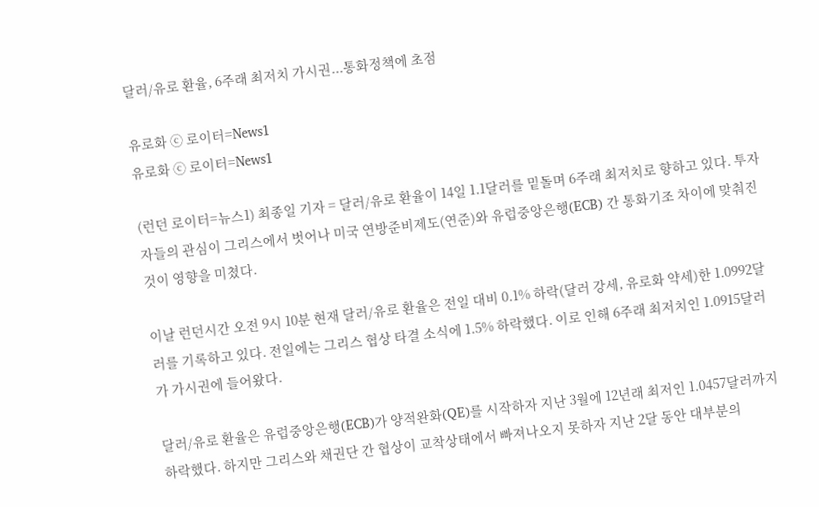달러/유로 환율, 6주래 최저치 가시권...통화정책에 초점

유로화 ⓒ 로이터=News1
유로화 ⓒ 로이터=News1

(런던 로이터=뉴스1) 최종일 기자 = 달러/유로 환율이 14일 1.1달러를 밑돌며 6주래 최저치로 향하고 있다. 투자자들의 관심이 그리스에서 벗어나 미국 연방준비제도(연준)와 유럽중앙은행(ECB) 간 통화기조 차이에 맞춰진 것이 영향을 미쳤다.

이날 런던시간 오전 9시 10분 현재 달러/유로 환율은 전일 대비 0.1% 하락(달러 강세, 유로화 약세)한 1.0992달러를 기록하고 있다. 전일에는 그리스 협상 타결 소식에 1.5% 하락했다. 이로 인해 6주래 최저치인 1.0915달러가 가시권에 들어왔다.

달러/유로 환율은 유럽중앙은행(ECB)가 양적완화(QE)를 시작하자 지난 3월에 12년래 최저인 1.0457달러까지 하락했다. 하지만 그리스와 채권단 간 협상이 교착상태에서 빠져나오지 못하자 지난 2달 동안 대부분의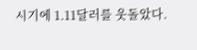시기에 1.11달러를 웃돌았다.